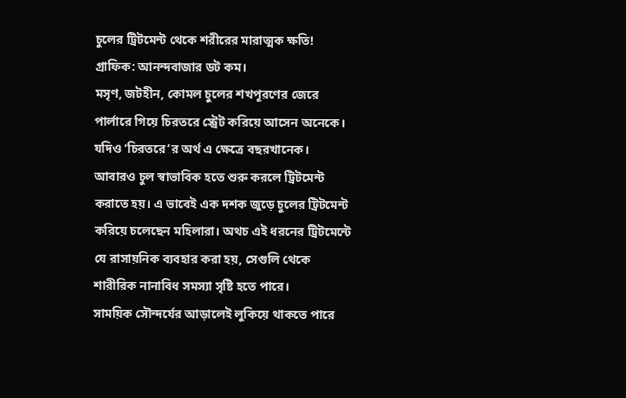চুলের ট্রিটমেন্ট থেকে শরীরের মারাত্মক ক্ষতি! গ্রাফিক: আনন্দবাজার ডট কম।
মসৃণ, জটহীন, কোমল চুলের শখপূরণের জেরে পার্লারে গিয়ে চিরতরে স্ট্রেট করিয়ে আসেন অনেকে। যদিও ‘চিরতরে’র অর্থ এ ক্ষেত্রে বছরখানেক। আবারও চুল স্বাভাবিক হতে শুরু করলে ট্রিটমেন্ট করাতে হয়। এ ভাবেই এক দশক জুড়ে চুলের ট্রিটমেন্ট করিয়ে চলেছেন মহিলারা। অথচ এই ধরনের ট্রিটমেন্টে যে রাসায়নিক ব্যবহার করা হয়, সেগুলি থেকে শারীরিক নানাবিধ সমস্যা সৃষ্টি হতে পারে।
সাময়িক সৌন্দর্যের আড়ালেই লুকিয়ে থাকতে পারে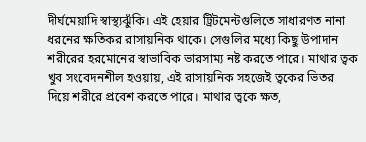দীর্ঘমেয়াদি স্বাস্থ্যঝুঁকি। এই হেয়ার ট্রিটমেন্টগুলিতে সাধারণত নানা ধরনের ক্ষতিকর রাসায়নিক থাকে। সেগুলির মধ্যে কিছু উপাদান শরীরের হরমোনের স্বাভাবিক ভারসাম্য নষ্ট করতে পারে। মাথার ত্বক খুব সংবেদনশীল হওয়ায়, এই রাসায়নিক সহজেই ত্বকের ভিতর দিয়ে শরীরে প্রবেশ করতে পারে। মাথার ত্বকে ক্ষত,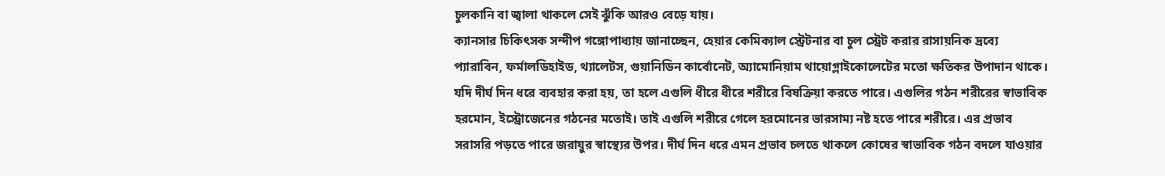চুলকানি বা জ্বালা থাকলে সেই ঝুঁকি আরও বেড়ে যায়।
ক্যানসার চিকিৎসক সন্দীপ গঙ্গোপাধ্যায় জানাচ্ছেন, হেয়ার কেমিক্যাল স্ট্রেটনার বা চুল স্ট্রেট করার রাসায়নিক দ্রব্যে প্যারাবিন, ফর্মালডিহাইড, থ্যালেটস, গুয়ানিডিন কার্বোনেট, অ্যামোনিয়াম থায়োগ্লাইকোলেটের মতো ক্ষতিকর উপাদান থাকে। যদি দীর্ঘ দিন ধরে ব্যবহার করা হয়, তা হলে এগুলি ধীরে ধীরে শরীরে বিষক্রিয়া করতে পারে। এগুলির গঠন শরীরের স্বাভাবিক হরমোন, ইস্ট্রোজেনের গঠনের মতোই। তাই এগুলি শরীরে গেলে হরমোনের ভারসাম্য নষ্ট হতে পারে শরীরে। এর প্রভাব সরাসরি পড়তে পারে জরায়ুর স্বাস্থ্যের উপর। দীর্ঘ দিন ধরে এমন প্রভাব চলতে থাকলে কোষের স্বাভাবিক গঠন বদলে যাওয়ার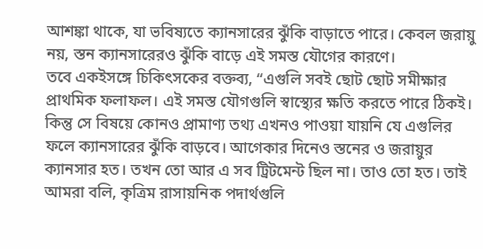আশঙ্কা থাকে, যা ভবিষ্যতে ক্যানসারের ঝুঁকি বাড়াতে পারে। কেবল জরায়ু নয়, স্তন ক্যানসারেরও ঝুঁকি বাড়ে এই সমস্ত যৌগের কারণে।
তবে একইসঙ্গে চিকিৎসকের বক্তব্য, ‘‘এগুলি সবই ছোট ছোট সমীক্ষার প্রাথমিক ফলাফল। এই সমস্ত যৌগগুলি স্বাস্থ্যের ক্ষতি করতে পারে ঠিকই। কিন্তু সে বিষয়ে কোনও প্রামাণ্য তথ্য এখনও পাওয়া যায়নি যে এগুলির ফলে ক্যানসারের ঝুঁকি বাড়বে। আগেকার দিনেও স্তনের ও জরায়ুর ক্যানসার হত। তখন তো আর এ সব ট্রিটমেন্ট ছিল না। তাও তো হত। তাই আমরা বলি, কৃত্রিম রাসায়নিক পদার্থগুলি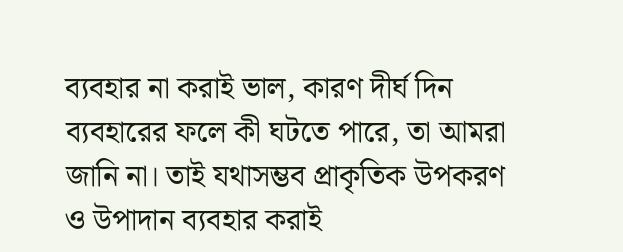ব্যবহার না করাই ভাল, কারণ দীর্ঘ দিন ব্যবহারের ফলে কী ঘটতে পারে, তা আমরা জানি না। তাই যথাসম্ভব প্রাকৃতিক উপকরণ ও উপাদান ব্যবহার করাই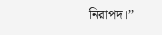নিরাপদ।’’